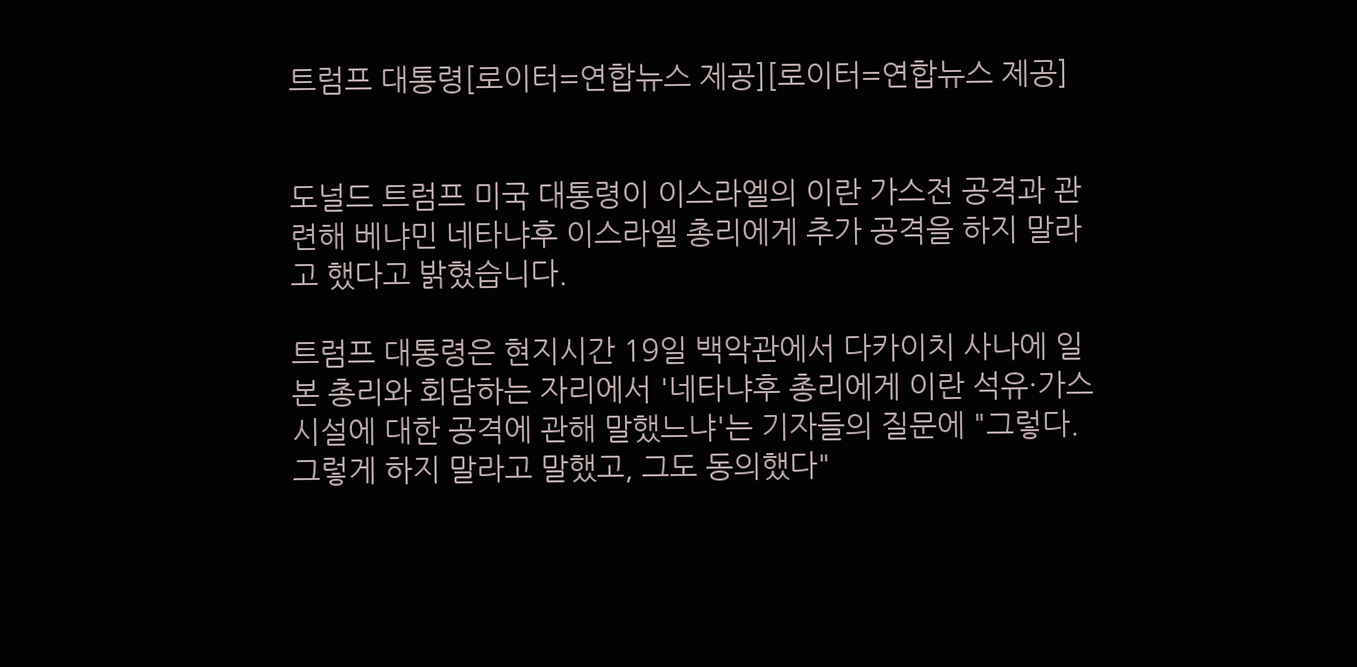트럼프 대통령[로이터=연합뉴스 제공][로이터=연합뉴스 제공]


도널드 트럼프 미국 대통령이 이스라엘의 이란 가스전 공격과 관련해 베냐민 네타냐후 이스라엘 총리에게 추가 공격을 하지 말라고 했다고 밝혔습니다.

트럼프 대통령은 현지시간 19일 백악관에서 다카이치 사나에 일본 총리와 회담하는 자리에서 '네타냐후 총리에게 이란 석유·가스 시설에 대한 공격에 관해 말했느냐'는 기자들의 질문에 "그렇다. 그렇게 하지 말라고 말했고, 그도 동의했다"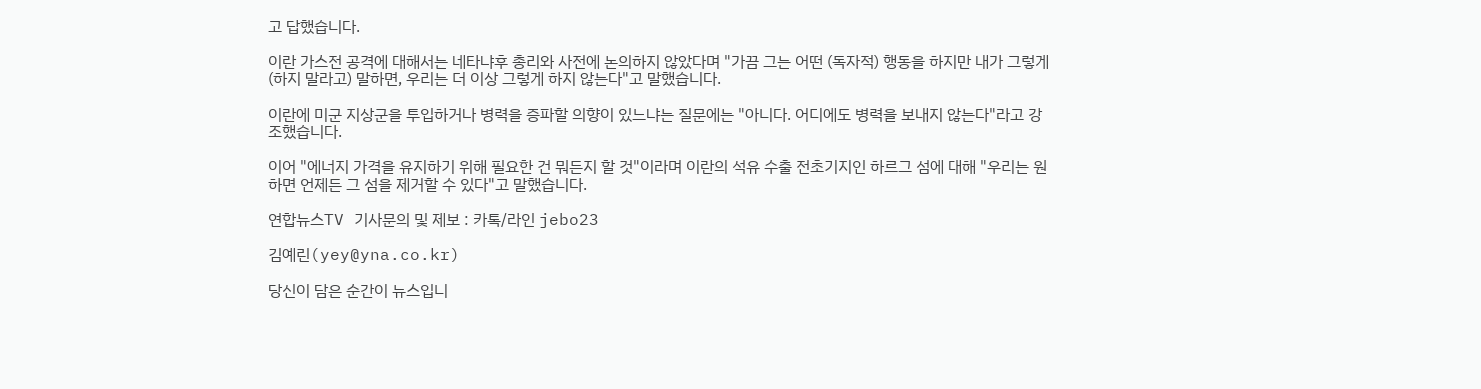고 답했습니다.

이란 가스전 공격에 대해서는 네타냐후 총리와 사전에 논의하지 않았다며 "가끔 그는 어떤 (독자적) 행동을 하지만 내가 그렇게 (하지 말라고) 말하면, 우리는 더 이상 그렇게 하지 않는다"고 말했습니다.

이란에 미군 지상군을 투입하거나 병력을 증파할 의향이 있느냐는 질문에는 "아니다. 어디에도 병력을 보내지 않는다"라고 강조했습니다.

이어 "에너지 가격을 유지하기 위해 필요한 건 뭐든지 할 것"이라며 이란의 석유 수출 전초기지인 하르그 섬에 대해 "우리는 원하면 언제든 그 섬을 제거할 수 있다"고 말했습니다.

연합뉴스TV 기사문의 및 제보 : 카톡/라인 jebo23

김예린(yey@yna.co.kr)

당신이 담은 순간이 뉴스입니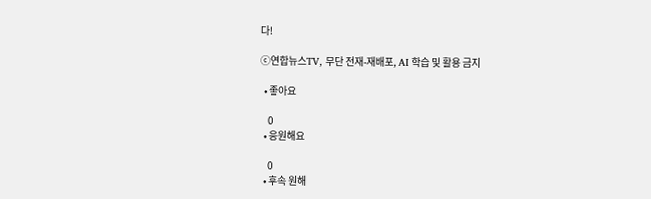다!

ⓒ연합뉴스TV, 무단 전재-재배포, AI 학습 및 활용 금지

  • 좋아요

    0
  • 응원해요

    0
  • 후속 원해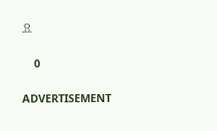요

    0

ADVERTISEMENT